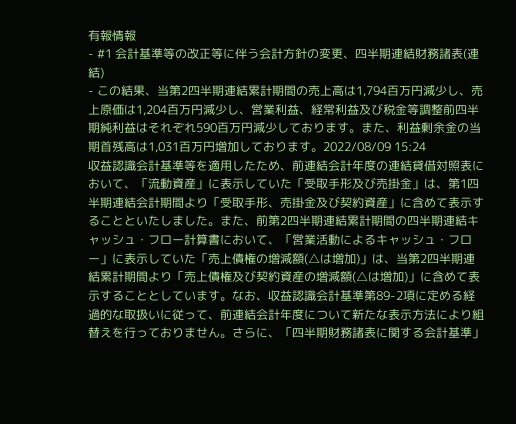有報情報
- #1 会計基準等の改正等に伴う会計方針の変更、四半期連結財務諸表(連結)
- この結果、当第2四半期連結累計期間の売上高は1,794百万円減少し、売上原価は1,204百万円減少し、営業利益、経常利益及び税金等調整前四半期純利益はそれぞれ590百万円減少しております。また、利益剰余金の当期首残高は1,031百万円増加しております。2022/08/09 15:24
収益認識会計基準等を適用したため、前連結会計年度の連結貸借対照表において、「流動資産」に表示していた「受取手形及び売掛金」は、第1四半期連結会計期間より「受取手形、売掛金及び契約資産」に含めて表示することといたしました。また、前第2四半期連結累計期間の四半期連結キャッシュ・フロー計算書において、「営業活動によるキャッシュ・フロー」に表示していた「売上債権の増減額(△は増加)」は、当第2四半期連結累計期間より「売上債権及び契約資産の増減額(△は増加)」に含めて表示することとしています。なお、収益認識会計基準第89-2項に定める経過的な取扱いに従って、前連結会計年度について新たな表示方法により組替えを行っておりません。さらに、「四半期財務諸表に関する会計基準」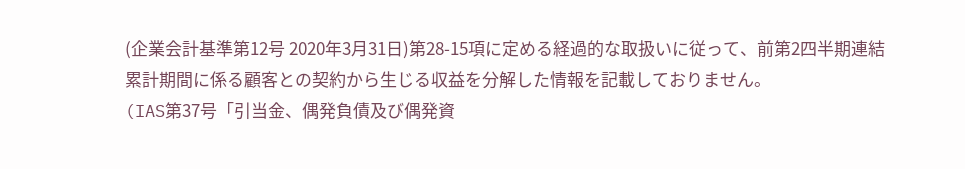(企業会計基準第12号 2020年3月31日)第28-15項に定める経過的な取扱いに従って、前第2四半期連結累計期間に係る顧客との契約から生じる収益を分解した情報を記載しておりません。
(IAS第37号「引当金、偶発負債及び偶発資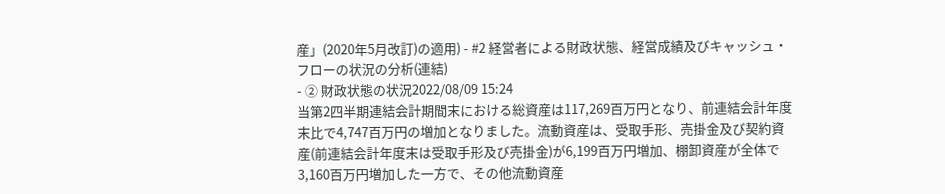産」(2020年5月改訂)の適用) - #2 経営者による財政状態、経営成績及びキャッシュ・フローの状況の分析(連結)
- ② 財政状態の状況2022/08/09 15:24
当第2四半期連結会計期間末における総資産は117,269百万円となり、前連結会計年度末比で4,747百万円の増加となりました。流動資産は、受取手形、売掛金及び契約資産(前連結会計年度末は受取手形及び売掛金)が6,199百万円増加、棚卸資産が全体で3,160百万円増加した一方で、その他流動資産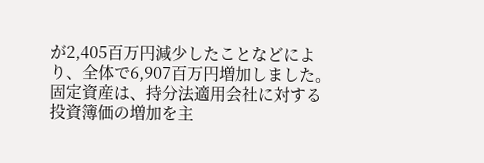が2,405百万円減少したことなどにより、全体で6,907百万円増加しました。固定資産は、持分法適用会社に対する投資簿価の増加を主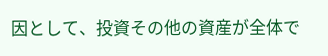因として、投資その他の資産が全体で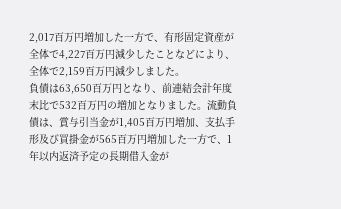2,017百万円増加した一方で、有形固定資産が全体で4,227百万円減少したことなどにより、全体で2,159百万円減少しました。
負債は63,650百万円となり、前連結会計年度末比で532百万円の増加となりました。流動負債は、賞与引当金が1,405百万円増加、支払手形及び買掛金が565百万円増加した一方で、1年以内返済予定の長期借入金が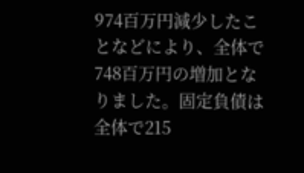974百万円減少したことなどにより、全体で748百万円の増加となりました。固定負債は全体で215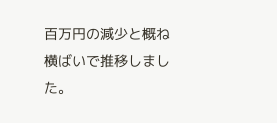百万円の減少と概ね横ばいで推移しました。